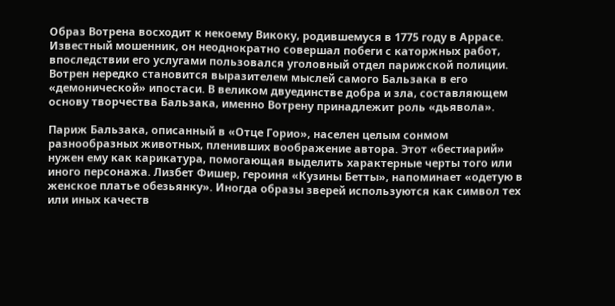Образ Вотрена восходит к некоему Викоку, родившемуся в 1775 году в Аррасе. Известный мошенник, он неоднократно совершал побеги с каторжных работ, впоследствии его услугами пользовался уголовный отдел парижской полиции. Вотрен нередко становится выразителем мыслей самого Бальзака в его «демонической» ипостаси. В великом двуединстве добра и зла, составляющем основу творчества Бальзака, именно Вотрену принадлежит роль «дьявола».

Париж Бальзака, описанный в «Отце Горио», населен целым сонмом разнообразных животных, пленивших воображение автора. Этот «бестиарий» нужен ему как карикатура, помогающая выделить характерные черты того или иного персонажа. Лизбет Фишер, героиня «Кузины Бетты», напоминает «одетую в женское платье обезьянку». Иногда образы зверей используются как символ тех или иных качеств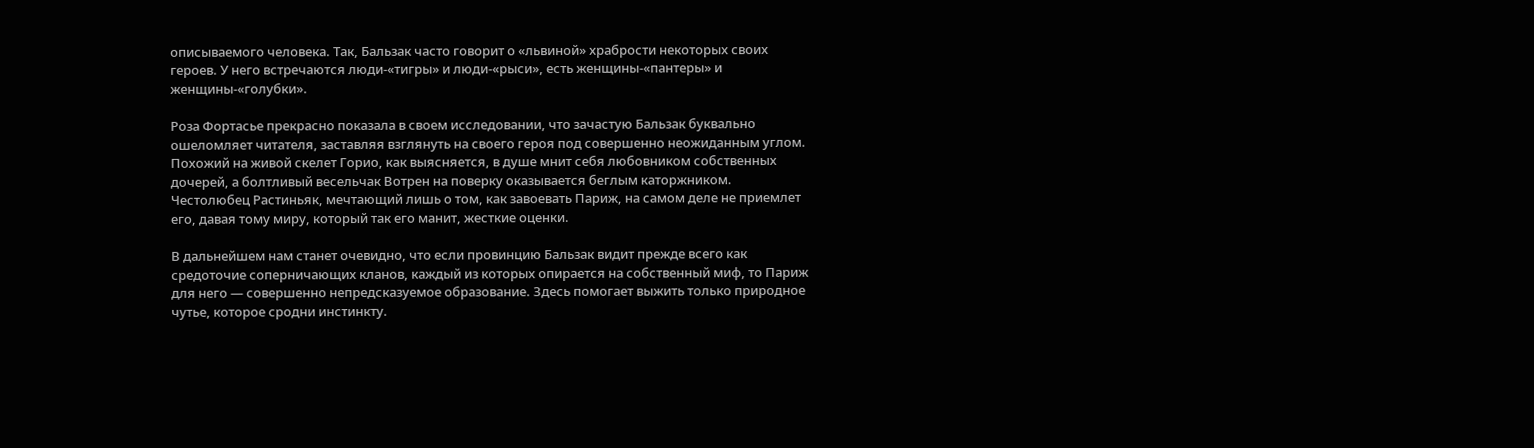описываемого человека. Так, Бальзак часто говорит о «львиной» храбрости некоторых своих героев. У него встречаются люди-«тигры» и люди-«рыси», есть женщины-«пантеры» и женщины-«голубки».

Роза Фортасье прекрасно показала в своем исследовании, что зачастую Бальзак буквально ошеломляет читателя, заставляя взглянуть на своего героя под совершенно неожиданным углом. Похожий на живой скелет Горио, как выясняется, в душе мнит себя любовником собственных дочерей, а болтливый весельчак Вотрен на поверку оказывается беглым каторжником. Честолюбец Растиньяк, мечтающий лишь о том, как завоевать Париж, на самом деле не приемлет его, давая тому миру, который так его манит, жесткие оценки.

В дальнейшем нам станет очевидно, что если провинцию Бальзак видит прежде всего как средоточие соперничающих кланов, каждый из которых опирается на собственный миф, то Париж для него — совершенно непредсказуемое образование. Здесь помогает выжить только природное чутье, которое сродни инстинкту.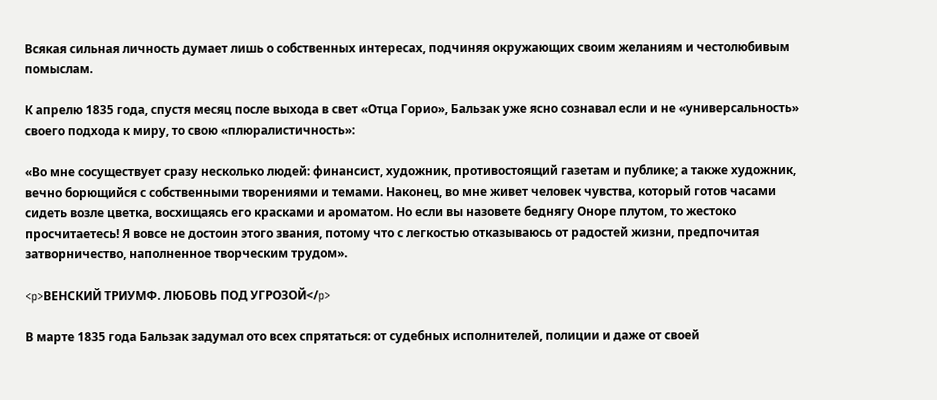Всякая сильная личность думает лишь о собственных интересах, подчиняя окружающих своим желаниям и честолюбивым помыслам.

К апрелю 1835 года, спустя месяц после выхода в свет «Отца Горио», Бальзак уже ясно сознавал если и не «универсальность» своего подхода к миру, то свою «плюралистичность»:

«Во мне сосуществует сразу несколько людей: финансист, художник, противостоящий газетам и публике; а также художник, вечно борющийся с собственными творениями и темами. Наконец, во мне живет человек чувства, который готов часами сидеть возле цветка, восхищаясь его красками и ароматом. Но если вы назовете беднягу Оноре плутом, то жестоко просчитаетесь! Я вовсе не достоин этого звания, потому что с легкостью отказываюсь от радостей жизни, предпочитая затворничество, наполненное творческим трудом».

<p>ВЕНСКИЙ ТРИУМФ. ЛЮБОВЬ ПОД УГРОЗОЙ</p>

В марте 1835 года Бальзак задумал ото всех спрятаться: от судебных исполнителей, полиции и даже от своей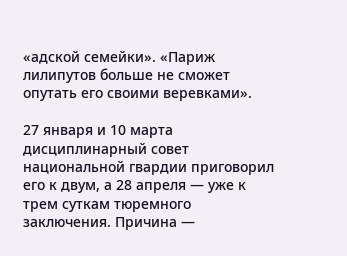«адской семейки». «Париж лилипутов больше не сможет опутать его своими веревками».

27 января и 10 марта дисциплинарный совет национальной гвардии приговорил его к двум, а 28 апреля — уже к трем суткам тюремного заключения. Причина —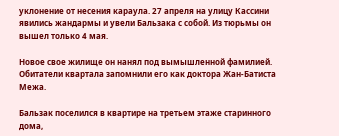уклонение от несения караула. 27 апреля на улицу Кассини явились жандармы и увели Бальзака с собой. Из тюрьмы он вышел только 4 мая.

Новое свое жилище он нанял под вымышленной фамилией. Обитатели квартала запомнили его как доктора Жан-Батиста Межа.

Бальзак поселился в квартире на третьем этаже старинного дома,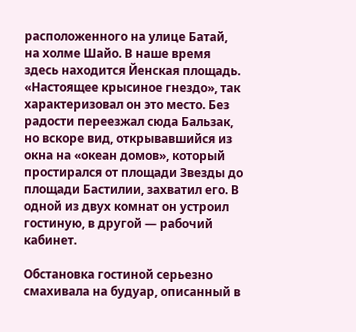расположенного на улице Батай, на холме Шайо. В наше время здесь находится Йенская площадь. «Настоящее крысиное гнездо», так характеризовал он это место. Без радости переезжал сюда Бальзак, но вскоре вид, открывавшийся из окна на «океан домов», который простирался от площади Звезды до площади Бастилии, захватил его. В одной из двух комнат он устроил гостиную, в другой — рабочий кабинет.

Обстановка гостиной серьезно смахивала на будуар, описанный в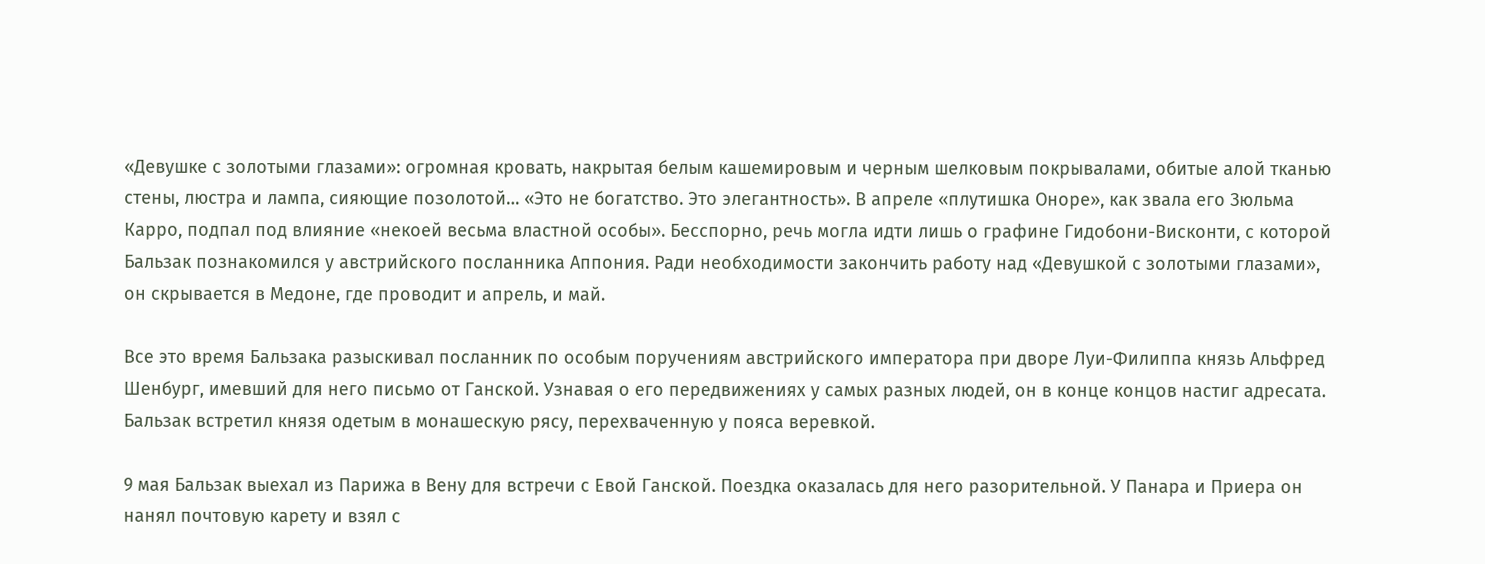«Девушке с золотыми глазами»: огромная кровать, накрытая белым кашемировым и черным шелковым покрывалами, обитые алой тканью стены, люстра и лампа, сияющие позолотой… «Это не богатство. Это элегантность». В апреле «плутишка Оноре», как звала его Зюльма Карро, подпал под влияние «некоей весьма властной особы». Бесспорно, речь могла идти лишь о графине Гидобони-Висконти, с которой Бальзак познакомился у австрийского посланника Аппония. Ради необходимости закончить работу над «Девушкой с золотыми глазами», он скрывается в Медоне, где проводит и апрель, и май.

Все это время Бальзака разыскивал посланник по особым поручениям австрийского императора при дворе Луи-Филиппа князь Альфред Шенбург, имевший для него письмо от Ганской. Узнавая о его передвижениях у самых разных людей, он в конце концов настиг адресата. Бальзак встретил князя одетым в монашескую рясу, перехваченную у пояса веревкой.

9 мая Бальзак выехал из Парижа в Вену для встречи с Евой Ганской. Поездка оказалась для него разорительной. У Панара и Приера он нанял почтовую карету и взял с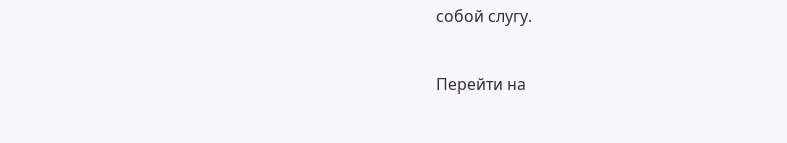собой слугу.

Перейти на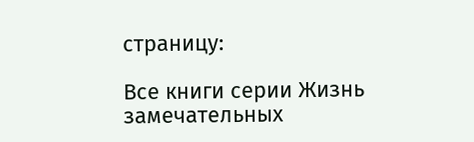страницу:

Все книги серии Жизнь замечательных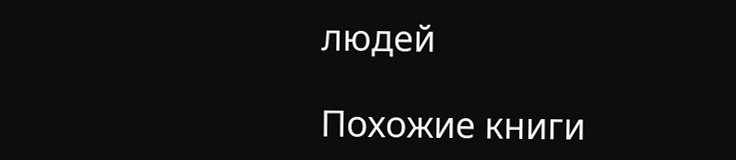людей

Похожие книги